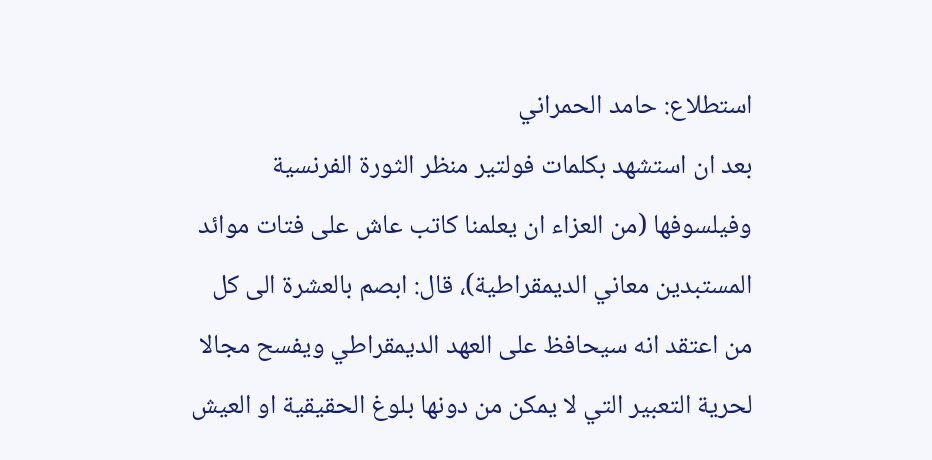استطلاع: حامد الحمراني
بعد ان استشهد بكلمات فولتير منظر الثورة الفرنسية وفيلسوفها (من العزاء ان يعلمنا كاتب عاش على فتات موائد المستبدين معاني الديمقراطية)، قال: ابصم بالعشرة الى كل من اعتقد انه سيحافظ على العهد الديمقراطي ويفسح مجالا لحرية التعبير التي لا يمكن من دونها بلوغ الحقيقية او العيش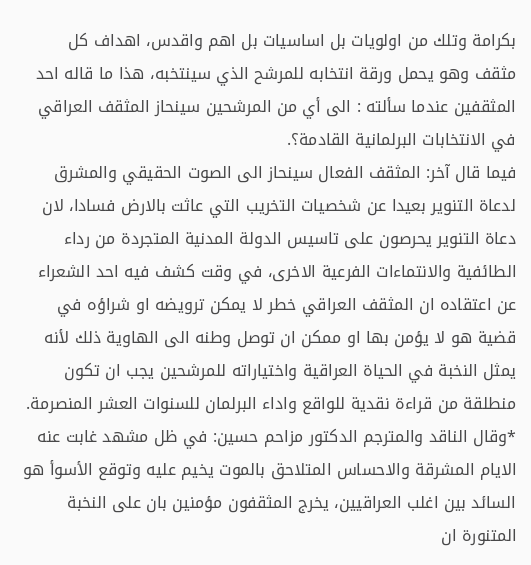بكرامة وتلك من اولويات بل اساسيات بل اهم واقدس، اهداف كل مثقف وهو يحمل ورقة انتخابه للمرشح الذي سينتخبه، هذا ما قاله احد المثقفين عندما سألته : الى أي من المرشحين سينحاز المثقف العراقي في الانتخابات البرلمانية القادمة؟.
فيما قال آخر: المثقف الفعال سينحاز الى الصوت الحقيقي والمشرق لدعاة التنوير بعيدا عن شخصيات التخريب التي عاثت بالارض فسادا، لان دعاة التنوير يحرصون على تاسيس الدولة المدنية المتجردة من رداء الطائفية والانتماءات الفرعية الاخرى، في وقت كشف فيه احد الشعراء عن اعتقاده ان المثقف العراقي خطر لا يمكن ترويضه او شراؤه في قضية هو لا يؤمن بها او ممكن ان توصل وطنه الى الهاوية ذلك لأنه يمثل النخبة في الحياة العراقية واختياراته للمرشحين يجب ان تكون منطلقة من قراءة نقدية للواقع واداء البرلمان للسنوات العشر المنصرمة.
*وقال الناقد والمترجم الدكتور مزاحم حسين: في ظل مشهد غابت عنه الايام المشرقة والاحساس المتلاحق بالموت يخيم عليه وتوقع الأسوأ هو السائد بين اغلب العراقيين، يخرج المثقفون مؤمنين بان على النخبة المتنورة ان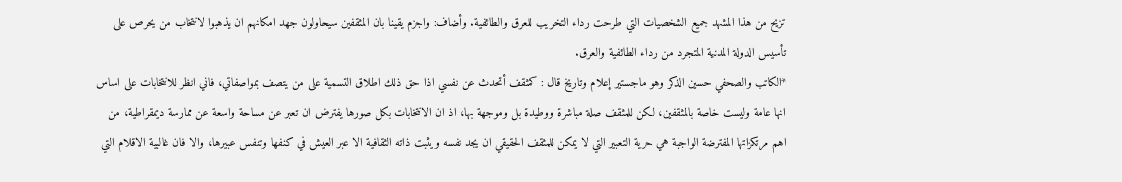تزيح من هذا المشهد جميع الشخصيات التي طرحت رداء التخريب للعرق والطائفية. وأضاف: واجزم يقينا بان المثقفين سيحاولون جهد امكانهم ان يذهبوا لانتخاب من يحرص على تأسيس الدولة المدنية المتجرد من رداء الطائفية والعرق.
*الكاتب والصحفي حسين الذكر وهو ماجستير إعلام وتاريخ قال : كمثقف أتحدث عن نفسي اذا حق ذلك اطلاق التسمية على من يتصف بمواصفاتي، فاني انظر للانتخابات على اساس انها عامة وليست خاصة بالمثقفين، لكن للمثقف صلة مباشرة ووطيدة بل وموجهة بها، اذ ان الانتخابات بكل صورها يفترض ان تعبر عن مساحة واسعة عن ممارسة ديمقراطية، من اهم مرتكزاتها المفترضة الواجبة هي حرية التعبير التي لا يمكن للمثقف الحقيقي ان يجد نفسه ويثبت ذاته الثقافية الا عبر العيش في كنفها وتنفس عبيرها، والا فان غالبية الاقلام التي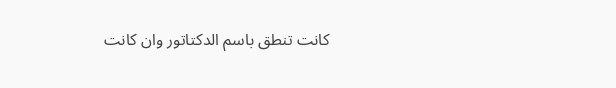كانت تنطق باسم الدكتاتور وان كانت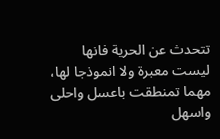تتحدث عن الحرية فانها ليست معبرة ولا انموذجا لها، مهما تمنطقت باعسل واحلى واسهل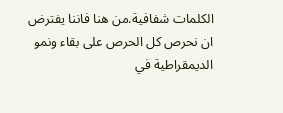الكلمات شفافية.من هنا فاننا يفترض ان نحرص كل الحرص على بقاء ونمو الديمقراطية في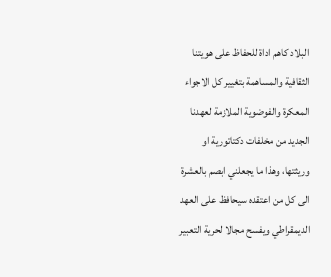البلاد كاهم اداة للحفاظ على هويتنا الثقافية والمساهمة بتغيير كل الاجواء المعكرة والفوضوية الملازمة لعهدنا الجديد من مخلفات دكتاتورية او وريثتها، وهذا ما يجعلني ابصم بالعشرة الى كل من اعتقده سيحافظ على العهد الديمقراطي ويفسح مجالا لحرية التعبير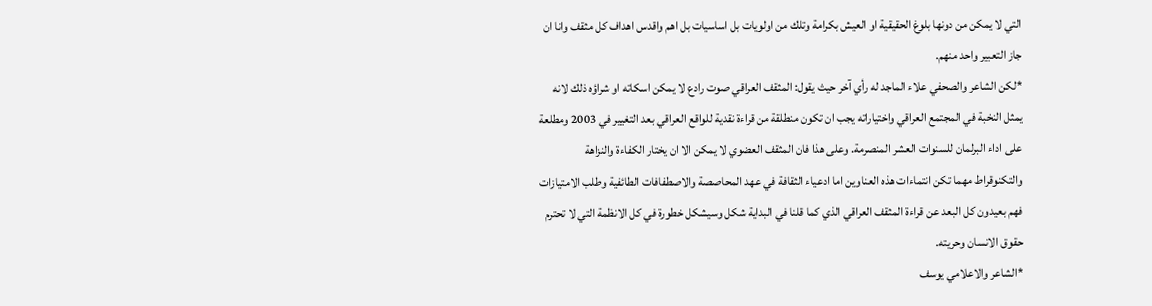التي لا يمكن من دونها بلوغ الحقيقية او العيش بكرامة وتلك من اولويات بل اساسيات بل اهم واقدس اهداف كل مثقف وانا ان جاز التعبير واحد منهم.
*لكن الشاعر والصحفي علاء الماجد له رأي آخر حيث يقول: المثقف العراقي صوت رادع لا يمكن اسكاته او شراؤه ذلك لانه يمثل النخبة في المجتمع العراقي واختياراته يجب ان تكون منطلقة من قراءة نقدية للواقع العراقي بعد التغيير في 2003 ومطلعة على اداء البرلمان للسنوات العشر المنصرمة. وعلى هذا فان المثقف العضوي لا يمكن الا ان يختار الكفاءة والنزاهة والتكنوقراط مهما تكن انتماءات هذه العناوين اما ادعياء الثقافة في عهد المحاصصة والاصطفافات الطائفية وطلب الامتيازات فهم بعيدون كل البعد عن قراءة المثقف العراقي الذي كما قلنا في البداية شكل وسيشكل خطورة في كل الانظمة التي لا تحترم حقوق الانسان وحريته.
*الشاعر والاعلامي يوسف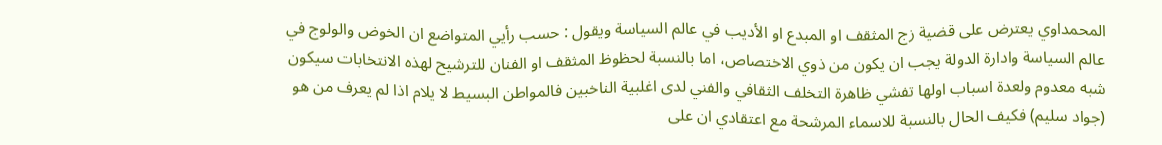المحمداوي يعترض على قضية زج المثقف او المبدع او الأديب في عالم السياسة ويقول : حسب رأيي المتواضع ان الخوض والولوج في عالم السياسة وادارة الدولة يجب ان يكون من ذوي الاختصاص، اما بالنسبة لحظوظ المثقف او الفنان للترشيح لهذه الانتخابات سيكون شبه معدوم ولعدة اسباب اولها تفشي ظاهرة التخلف الثقافي والفني لدى اغلبية الناخبين فالمواطن البسيط لا يلام اذا لم يعرف من هو (جواد سليم) فكيف الحال بالنسبة للاسماء المرشحة مع اعتقادي ان على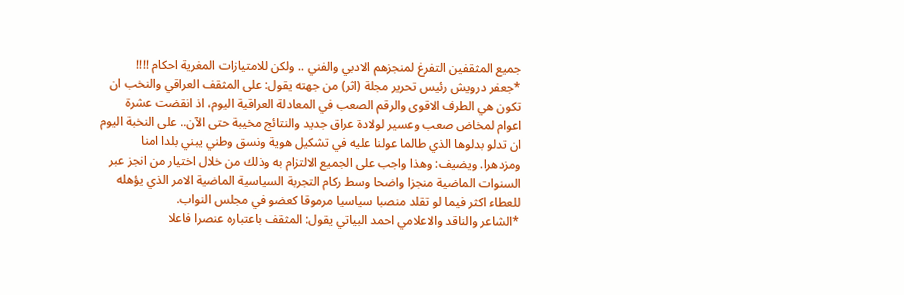جميع المثقفين التفرغ لمنجزهم الادبي والفني .. ولكن للامتيازات المغرية احكام !!!!
*جعفر درويش رئيس تحرير مجلة (اثر) من جهته يقول: على المثقف العراقي والنخب ان تكون هي الطرف الاقوى والرقم الصعب في المعادلة العراقية اليوم، اذ انقضت عشرة اعوام لمخاض صعب وعسير لولادة عراق جديد والنتائج مخيبة حتى الآن.. على النخبة اليوم ان تدلو بدلوها الذي طالما عولنا عليه في تشكيل هوية ونسق وطني يبني بلدا امنا ومزدهرا. ويضيف: وهذا واجب على الجميع الالتزام به وذلك من خلال اختيار من انجز عبر السنوات الماضية منجزا واضحا وسط ركام التجربة السياسية الماضية الامر الذي يؤهله للعطاء اكثر فيما لو تقلد منصبا سياسيا مرموقا كعضو في مجلس النواب.
*الشاعر والناقد والاعلامي احمد البياتي يقول: المثقف باعتباره عنصرا فاعلا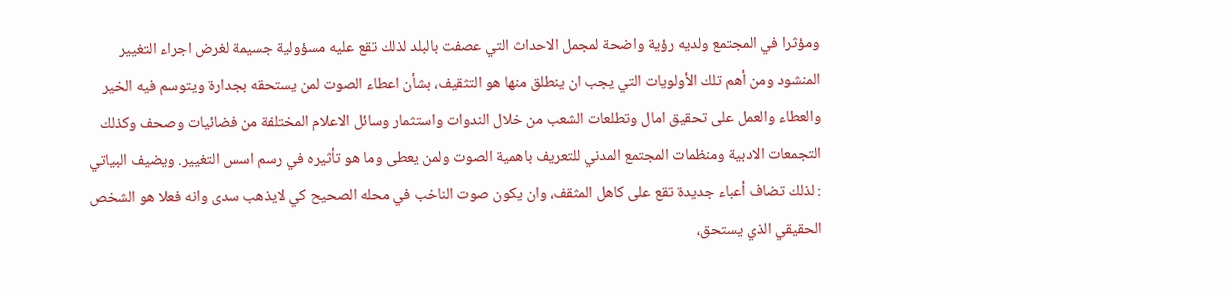ومؤثرا في المجتمع ولديه رؤية واضحة لمجمل الاحداث التي عصفت بالبلد لذلك تقع عليه مسؤولية جسيمة لغرض اجراء التغيير المنشود ومن أهم تلك الأولويات التي يجب ان ينطلق منها هو التثقيف، بشأن اعطاء الصوت لمن يستحقه بجدارة ويتوسم فيه الخير والعطاء والعمل على تحقيق امال وتطلعات الشعب من خلال الندوات واستثمار وسائل الاعلام المختلفة من فضائيات وصحف وكذلك التجمعات الادبية ومنظمات المجتمع المدني للتعريف باهمية الصوت ولمن يعطى وما هو تأثيره في رسم اسس التغيير. ويضيف البياتي : لذلك تضاف أعباء جديدة تقع على كاهل المثقف، وان يكون صوت الناخب في محله الصحيح كي لايذهب سدى وانه فعلا هو الشخص الحقيقي الذي يستحق،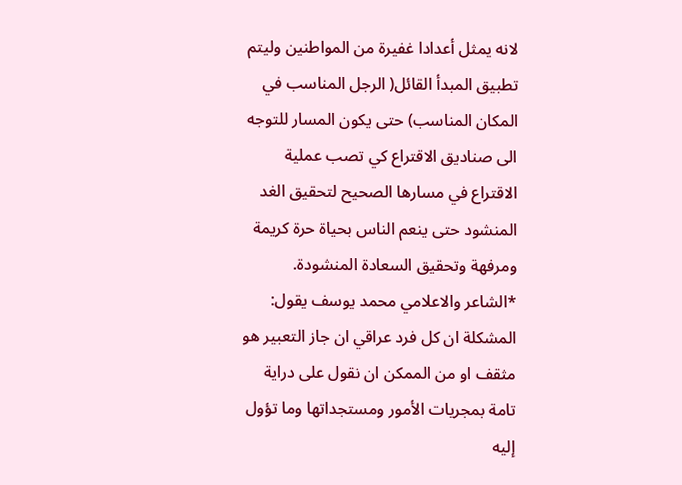لانه يمثل أعدادا غفيرة من المواطنين وليتم تطبيق المبدأ القائل( الرجل المناسب في المكان المناسب) حتى يكون المسار للتوجه الى صناديق الاقتراع كي تصب عملية الاقتراع في مسارها الصحيح لتحقيق الغد المنشود حتى ينعم الناس بحياة حرة كريمة ومرفهة وتحقيق السعادة المنشودة.
*الشاعر والاعلامي محمد يوسف يقول: المشكلة ان كل فرد عراقي ان جاز التعبير هو مثقف او من الممكن ان نقول على دراية تامة بمجريات الأمور ومستجداتها وما تؤول إليه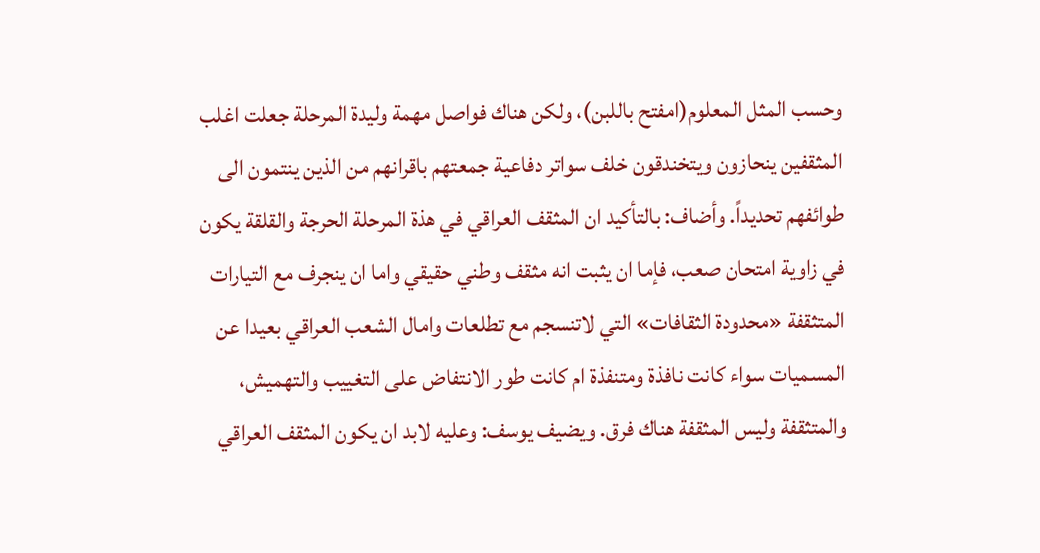وحسب المثل المعلوم(امفتح باللبن)، ولكن هناك فواصل مهمة وليدة المرحلة جعلت اغلب المثقفين ينحازون ويتخندقون خلف سواتر دفاعية جمعتهم باقرانهم من الذين ينتمون الى طوائفهم تحديداً. وأضاف: بالتأكيد ان المثقف العراقي في هذة المرحلة الحرجة والقلقة يكون في زاوية امتحان صعب، فإما ان يثبت انه مثقف وطني حقيقي واما ان ينجرف مع التيارات المتثقفة «محدودة الثقافات» التي لاتنسجم مع تطلعات وامال الشعب العراقي بعيدا عن المسميات سواء كانت نافذة ومتنفذة ام كانت طور الانتفاض على التغييب والتهميش، والمتثقفة وليس المثقفة هناك فرق. ويضيف يوسف: وعليه لابد ان يكون المثقف العراقي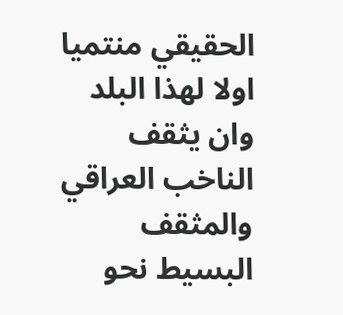الحقيقي منتميا اولا لهذا البلد وان يثقف الناخب العراقي والمثقف البسيط نحو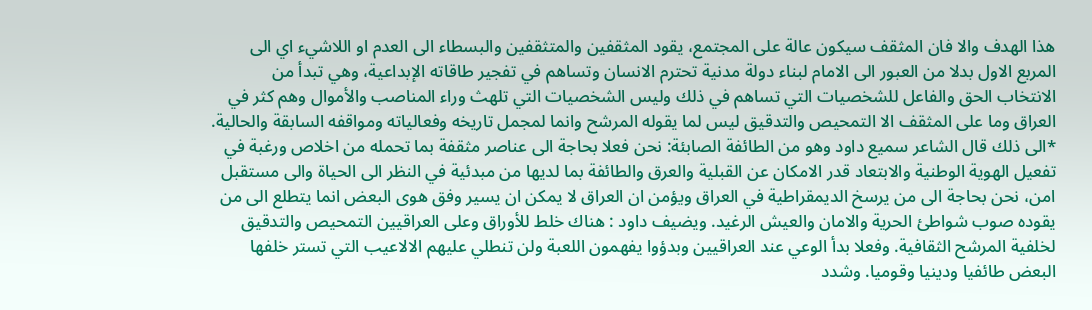هذا الهدف والا فان المثقف سيكون عالة على المجتمع، يقود المثقفين والمتثقفين والبسطاء الى العدم او اللاشيء اي الى المربع الاول بدلا من العبور الى الامام لبناء دولة مدنية تحترم الانسان وتساهم في تفجير طاقاته الإبداعية، وهي تبدأ من الانتخاب الحق والفاعل للشخصيات التي تساهم في ذلك وليس الشخصيات التي تلهث وراء المناصب والأموال وهم كثر في العراق وما على المثقف الا التمحيص والتدقيق ليس لما يقوله المرشح وانما لمجمل تاريخه وفعالياته ومواقفه السابقة والحالية.
*الى ذلك قال الشاعر سميع داود وهو من الطائفة الصابئة: نحن فعلا بحاجة الى عناصر مثقفة بما تحمله من اخلاص ورغبة في تفعيل الهوية الوطنية والابتعاد قدر الامكان عن القبلية والعرق والطائفة بما لديها من مبدئية في النظر الى الحياة والى مستقبل امن، نحن بحاجة الى من يرسخ الديمقراطية في العراق ويؤمن ان العراق لا يمكن ان يسير وفق هوى البعض انما يتطلع الى من يقوده صوب شواطئ الحرية والامان والعيش الرغيد. ويضيف داود : هناك خلط للأوراق وعلى العراقيين التمحيص والتدقيق لخلفية المرشح الثقافية. وفعلا بدأ الوعي عند العراقيين وبدؤوا يفهمون اللعبة ولن تنطلي عليهم الالاعيب التي تستر خلفها البعض طائفيا ودينيا وقوميا. وشدد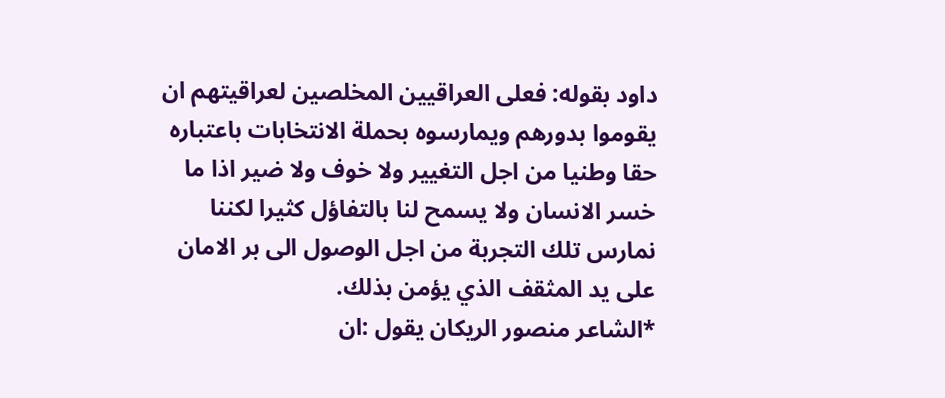داود بقوله: فعلى العراقيين المخلصين لعراقيتهم ان يقوموا بدورهم ويمارسوه بحملة الانتخابات باعتباره حقا وطنيا من اجل التغيير ولا خوف ولا ضير اذا ما خسر الانسان ولا يسمح لنا بالتفاؤل كثيرا لكننا نمارس تلك التجربة من اجل الوصول الى بر الامان على يد المثقف الذي يؤمن بذلك.
*الشاعر منصور الريكان يقول :ان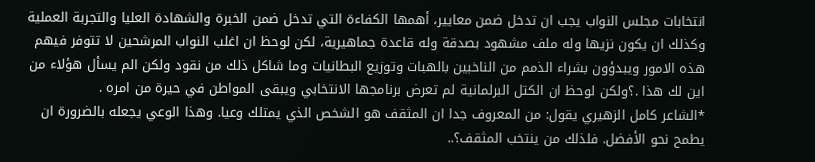انتخابات مجلس النواب يجب ان تدخل ضمن معايير، أهمها الكفاءة التي تدخل ضمن الخبرة والشهادة العليا والتجربة العملية وكذلك ان يكون نزيها وله ملف مشهود بصدقة وله قاعدة جماهيرية، لكن لوحظ ان اغلب النواب المرشحين لا تتوفر فيهم هذه الامور ويبدؤون بشراء الذمم من الناخبين بالهبات وتوزيع البطانيات وما شاكل ذلك من نقود ولكن الم يسأل هؤلاء من اين لك هذا .؟ولكن لوحظ ان الكتل البرلمانية لم تعرض برنامجها الانتخابي ويبقى المواطن في حيرة من امره .
*الشاعر كامل الزهيري يقول: من المعروف جدا ان المثقف هو الشخص الذي يمتلك وعيا. وهذا الوعي يجعله بالضرورة ان يطمح نحو الأفضل. فلذلك من ينتخب المثقف؟..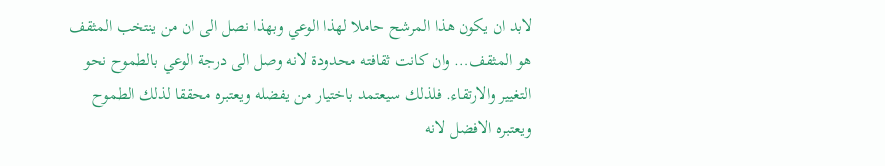لابد ان يكون هذا المرشح حاملا لهذا الوعي وبهذا نصل الى ان من ينتخب المثقف هو المثقف… وان كانت ثقافته محدودة لانه وصل الى درجة الوعي بالطموح نحو التغيير والارتقاء. فلذلك سيعتمد باختيار من يفضله ويعتبره محققا لذلك الطموح ويعتبره الافضل لانه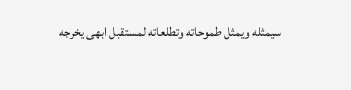سيمثله ويمثل طموحاته وتطلعاته لمستقبل ابهى يخرجه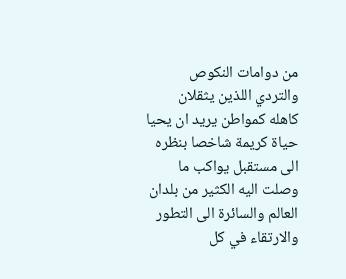من دوامات النكوص والتردي اللذين يثقلان كاهله كمواطن يريد ان يحيا حياة كريمة شاخصا بنظره الى مستقبل يواكب ما وصلت اليه الكثير من بلدان العالم والسائرة الى التطور والارتقاء في كل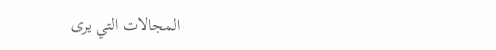المجالات التي يرى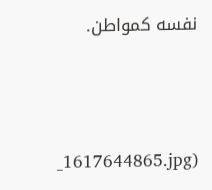نفسه كمواطن.





_1617644865.jpg)